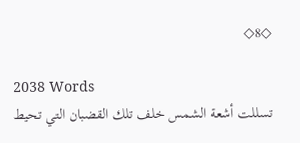◇8◇

2038 Words
تسللت أشعة الشمس خلف تلك القضبان التي تحيط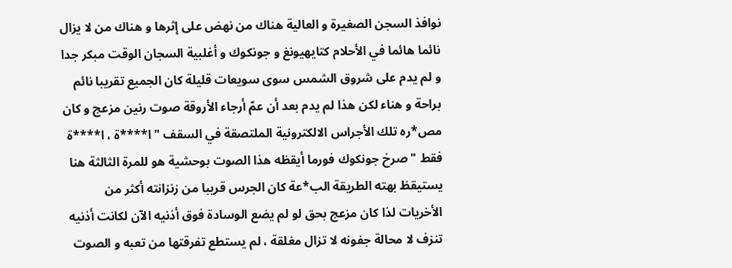نوافذ السجن الصغيرة و العالية هناك من نهض على إثرها و هناك من لا يزال نائما هائما في الأحلام كتايهيونغ و جونكوك و أغلبية السجان الوقت مبكر جدا و لم يدم على شروق الشمس سوى سويعات قليلة كان الجميع تقريبا نائم براحة و هناء لكن هذا لم يدم بعد أن عمّ أرجاء الأروقة صوت رنين مزعج و كان مص*ره تلك الأجراس الالكترونية الملتصقة في السقف " ا****ة ، ا****ة فقط " صرخ جونكوك فورما أيقظه هذا الصوت بوحشية هو للمرة الثالثة هنا يستيقظ بهته الطريقة الب*عة كان الجرس قريبا من زنزانته أكثر من الأخريات لذا كان مزعج بحق لو لم يضع الوسادة فوق أذنيه الآن لكانت أذنيه تنزف لا محالة جفونه لا تزال مغلقة ، لم يستطع تفرقتها من تعبه و الصوت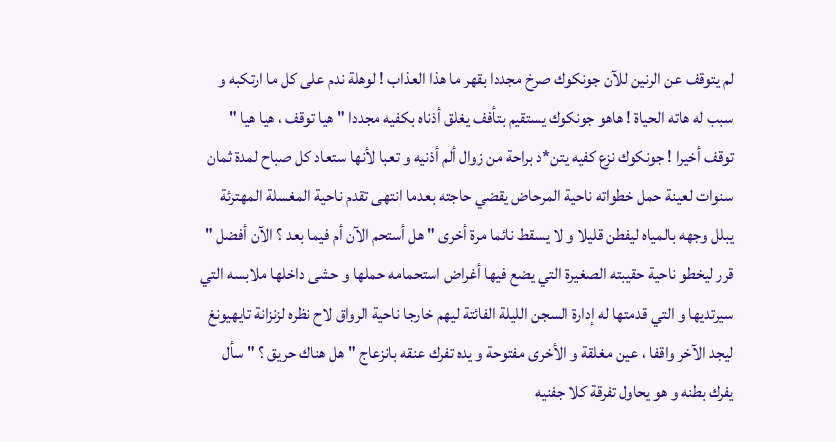لم يتوقف عن الرنين للآن جونكوك صرخ مجددا بقهر ما هذا العذاب ! لوهلة ندم على كل ما ارتكبه و سبب له هاته الحياة ! هاهو جونكوك يستقيم بتأفف يغلق أذناه بكفيه مجددا " هيا توقف ، هيا هيا " توقف أخيرا ! جونكوك نزع كفيه يتن*د براحة من زوال ألم أذنيه و تعبا لأنها ستعاد كل صباح لمدة ثمان سنوات لعينة حمل خطواته ناحية المرحاض يقضي حاجته بعدما انتهى تقدم ناحية المغسلة المهترئة يبلل وجهه بالمياه ليفطن قليلا و لا يسقط نائما مرة أخرى " هل أستحم الآن أم فيما بعد ؟ الآن أفضل " قرر ليخطو ناحية حقيبته الصغيرة التي يضع فيها أغراض استحمامه حملها و حشى داخلها ملابسه التي سيرتديها و التي قدمتها له إدارة السجن الليلة الفائتة ليهم خارجا ناحية الرواق لاح نظره لزنزانة تايهيونغ ليجد الآخر واقفا ، عين مغلقة و الأخرى مفتوحة و يده تفرك عنقه بانزعاج " هل هناك حريق ؟ " سأل يفرك بطنه و هو يحاول تفرقة كلا جفنيه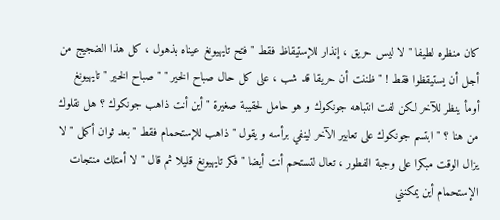كان منظره لطيفا " لا ليس حريق ، إنذار للإستيقاظ فقط " فتح تايهيونغ عيناه بذهول ، كل هذا الضجيج من أجل أن يستيقظوا فقط ! " ظننت أن حريقا قد شب ، على كل حال صباح الخير " " صباح الخير " تايهيونغ أومأ ينظر للآخر لكن لفت انتباهه جونكوك و هو حامل لحقيبة صغيرة " أين أنت ذاهب جونكوك ؟ هل نقلوك من هنا ؟ " ابتسم جونكوك على تعابير الآخر لينفي برأسه و يقول " ذاهب للإستحمام فقط " بعد ثوان أكمل " لا يزال الوقت مبكرا على وجبة الفطور ، تعال لتستحم أنت أيضا " فكر تايهيونغ قليلا ثم قال " لا أمتلك منتجات الإستحمام أين يمكنني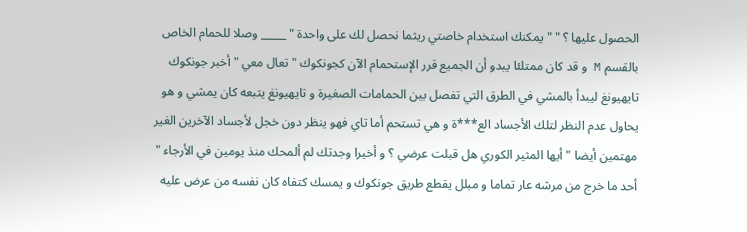الحصول عليها ؟ " " يمكنك استخدام خاصتي ريثما نحصل لك على واحدة " _____ وصلا للحمام الخاص بالقسم M و قد كان ممتلئا يبدو أن الجميع قرر الإستحمام الآن كجونكوك " تعال معي " أخبر جونكوك تايهيونغ ليبدأ بالمشي في الطرق التي تفصل بين الحمامات الصغيرة و تايهيونغ يتبعه كان يمشي و هو يحاول عدم النظر لتلك الأجساد الع***ة و هي تستحم أما تاي فهو ينظر دون خجل لأجساد الآخرين الغير مهتمين أيضا " أيها المثير الكوري هل قبلت عرضي ؟ و أخيرا وجدتك لم ألمحك منذ يومين في الأرجاء " أحد ما خرج من مرشه عار تماما و مبلل يقطع طريق جونكوك و يمسك كتفاه كان نفسه من عرض عليه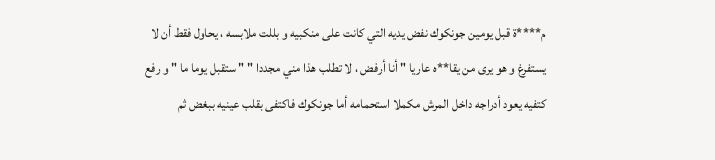م****ة قبل يومين جونكوك نفض يديه التي كانت على منكبيه و بللت ملابسه ، يحاول فقط أن لا يستفرغ و هو يرى من يقا**ه عاريا " أنا أرفض ، لا تطلب هذا مني مجددا " " ستقبل يوما ما " و رفع كتفيه يعود أدراجه داخل المرش مكملا استحمامه أما جونكوك فاكتفى بقلب عينيه ببغض ثم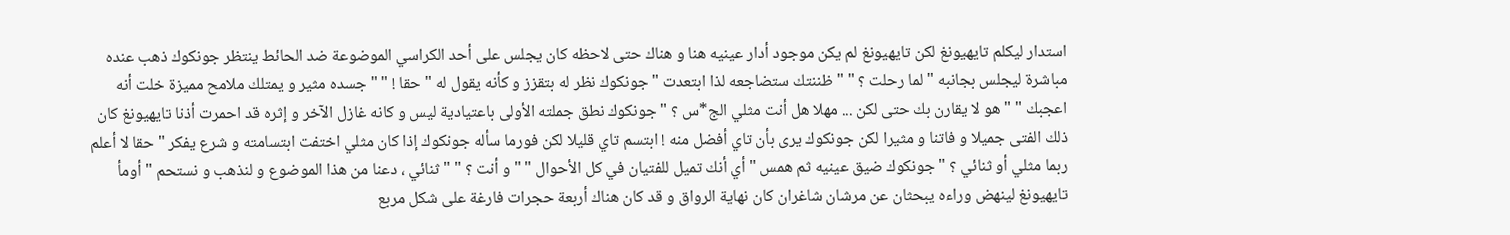استدار ليكلم تايهيونغ لكن تايهيونغ لم يكن موجود أدار عينيه هنا و هناك حتى لاحظه كان يجلس على أحد الكراسي الموضوعة ضد الحائط ينتظر جونكوك ذهب عنده مباشرة ليجلس بجانبه " لما رحلت ؟ " " ظننتك ستضاجعه لذا ابتعدت " جونكوك نظر له بتقزز و كأنه يقول له " حقا ! " " جسده مثير و يمتلك ملامح مميزة خلت أنه اعجبك " " هو لا يقارن بك حتى لكن ... مهلا هل أنت مثلي الج*س ؟ " جونكوك نطق جملته الأولى باعتيادية ليس و كانه غازل الآخر و إثره قد احمرت أذنا تايهيونغ كان ذلك الفتى جميلا و فاتنا و مثيرا لكن جونكوك يرى بأن تاي أفضل منه ! ابتسم تاي قليلا لكن فورما سأله جونكوك إذا كان مثلي اختفت ابتسامته و شرع يفكر " حقا لا أعلم ربما مثلي أو ثنائي ؟ " جونكوك ضيق عينيه ثم همس " أي أنك تميل للفتيان في كل الأحوال " " و أنت ؟ " " ثنائي ، دعنا من هذا الموضوع و لنذهب و نستحم " أومأ تايهيونغ لينهض وراءه يبحثان عن مرشان شاغران كان نهاية الرواق و قد كان هناك أربعة حجرات فارغة على شكل مربع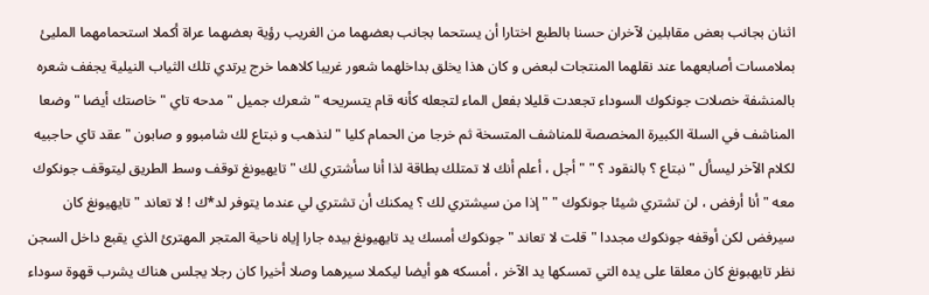اثنان بجانب بعض مقابلين لآخران حسنا بالطبع اختارا أن يستحما بجانب بعضهما من الغريب رؤية بعضهما عراة أكملا استحمامهما المليئ بملامسات أصابعهما عند نقلهما المنتجات لبعض و كان هذا يخلق بداخلهما شعور غريبا كلاهما خرج يرتدي تلك الثياب النيلية يجفف شعره بالمنشفة خصلات جونكوك السوداء تجعدت قليلا بفعل الماء لتجعله كأنه قام يتسريحه " شعرك جميل " مدحه تاي " خاصتك أيضا " وضعا المناشف في السلة الكبيرة المخصصة للمناشف المتسخة ثم خرجا من الحمام كليا " لنذهب و نبتاع لك شامبوو و صابون " عقد تاي حاجبيه لكلام الآخر ليسأل " نبتاع ؟ بالنقود ؟ " " أجل ، أعلم أنك لا تمتلك بطاقة لذا أنا سأشتري لك " تايهيونغ توقف وسط الطريق ليتوقف جونكوك معه " أنا أرفض ، لن تشتري شيئا جونكوك " " إذا من سيشتري لك ؟ يمكنك أن تشتري لي عندما يتوفر لد*ك ! لا تعاند " تايهيونغ كان سيرفض لكن أوقفه جونكوك مجددا " قلت لا تعاند " جونكوك أمسك يد تايهيونغ بيده جارا إياه ناحية المتجر المهترئ الذي يقبع داخل السجن نظر تايهبونغ كان معلقا على يده التي تمسكها يد الآخر ، أمسكه هو أيضا ليكملا سيرهما وصلا أخيرا كان رجلا يجلس هناك يشرب قهوة سوداء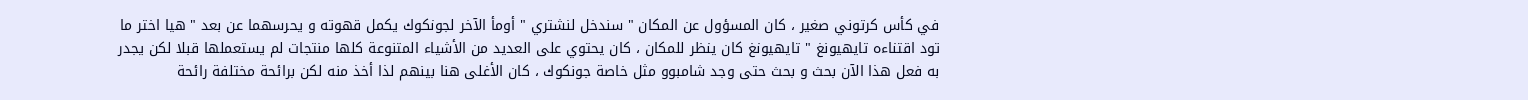في كأس كرتوني صغير ، كان المسؤول عن المكان " سندخل لنشتري " أومأ الآخر لجونكوك يكمل قهوته و يحرسهما عن بعد " هيا اختر ما تود اقتناءه تايهيونغ " تايهيونغ كان ينظر للمكان ، كان يحتوي على العديد من الأشياء المتنوعة كلها منتجات لم يستعملها قبلا لكن يجدر به فعل هذا الآن بحث و بحث حتى وجد شامبوو مثل خاصة جونكوك ، كان الأغلى هنا بينهم لذا أخذ منه لكن برائحة مختلفة رائحة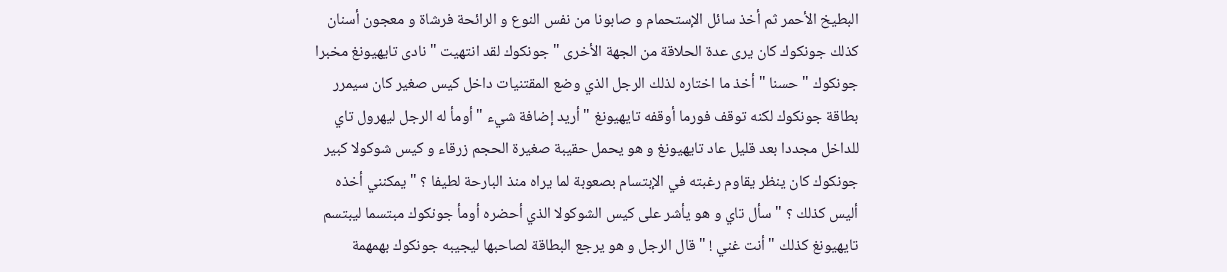البطيخ الأحمر ثم أخذ سائل الإستحمام و صابونا من نفس النوع و الرائحة فرشاة و معجون أسنان كذلك جونكوك كان يرى عدة الحلاقة من الجهة الأخرى " جونكوك لقد انتهيت " نادى تايهيونغ مخبرا جونكوك " حسنا " أخذ ما اختاره لذلك الرجل الذي وضع المقتنيات داخل كيس صغير كان سيمرر بطاقة جونكوك لكنه توقف فورما أوقفه تايهيونغ " أريد إضافة شيء " أومأ له الرجل ليهرول تاي للداخل مجددا بعد قليل عاد تايهيونغ و هو يحمل حقيبة صغيرة الحجم زرقاء و كيس شوكولا كبير جونكوك كان ينظر يقاوم رغبته في الإبتسام بصعوبة لما يراه منذ البارحة لطيفا ؟ " يمكنني أخذه أليس كذلك ؟ " سأل تاي و هو يأشر على كيس الشوكولا الذي أحضره أومأ جونكوك مبتسما ليبتسم تايهيونغ كذلك " أنت غني ! " قال الرجل و هو يرجع البطاقة لصاحبها ليجيبه جونكوك بهمهمة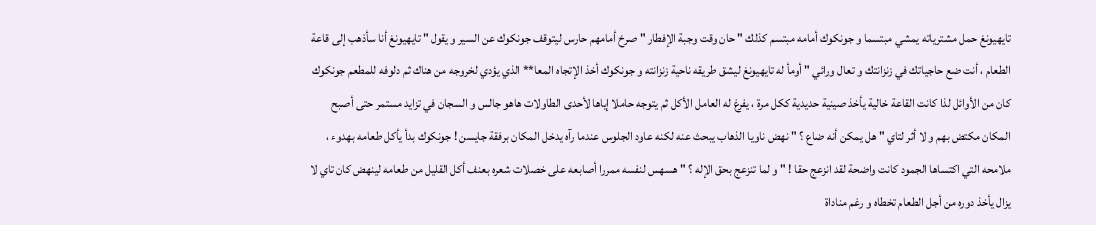تايهيونغ حمل مشترياته يمشي مبتسما و جونكوك أمامه مبتسم كذلك " حان وقت وجبة الإفطار " صرخ أمامهم حارس ليتوقف جونكوك عن السير و يقول " تايهيونغ أنا سأذهب إلى قاعة الطعام ، أنت ضع حاجياتك في زنزانتك و تعال ورائي " أومأ له تايهيونغ ليشق طريقه ناحية زنزانته و جونكوك أخذ الإتجاه المعا** الذي يؤدي لخروجه من هناك ثم دلوفه للمطعم جونكوك كان من الأوائل لذا كانت القاعة خالية يأخذ صينية حديدية ككل مرة ، يفرغ له العامل الأكل ثم يتوجه حاملا إياها لأحدى الطاولات هاهو جالس و السجان في تزايد مستمر حتى أصبح المكان مكتض بهم و لا أثر لتاي " هل يمكن أنه ضاع ؟ " نهض ناويا الذهاب يبحث عنه لكنه عاود الجلوس عندما رآه يدخل المكان برفقة جايسن ! جونكوك بدأ يأكل طعامه بهدوء ، ملامحه التي اكتساها الجمود كانت واضحة لقد انزعج حقا ! " و لما تنزعج بحق الإله ؟ " هسهس لنفسه ممررا أصابعه على خصلات شعره بعنف أكل القليل من طعامه لينهض كان تاي لا يزال يأخذ دوره من أجل الطعام تخطاه و رغم مناداة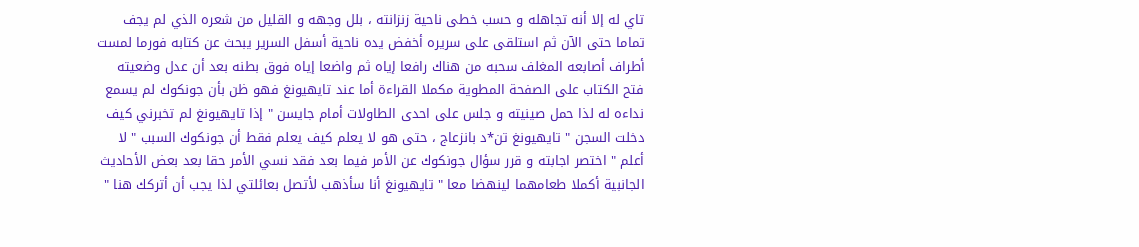تاي له إلا أنه تجاهله و حسب خطى ناحية زنزانته ، بلل وجهه و القليل من شعره الذي لم يجف تماما حتى الآن ثم استلقى على سريره أخفض يده ناحية أسفل السرير يبحث عن كتابه فورما لمست أطراف أصابعه المغلف سحبه من هناك رافعا إياه ثم واضعا إياه فوق بطنه بعد أن عدل وضعيته فتح الكتاب على الصفحة المطوية مكملا القراءة أما عند تايهيونغ فهو ظن بأن جونكوك لم يسمع نداءه له لذا حمل صينيته و جلس على احدى الطاولات أمام جايسن " إذا تايهيونغ لم تخبرني كيف دخلت السجن " تايهيونغ تن*د بانزعاج ، حتى هو لا يعلم كيف يعلم فقط أن جونكوك السبب " لا أعلم " اختصر اجابته و قرر سؤال جونكوك عن الأمر فيما بعد فقد نسي الأمر حقا بعد بعض الأحاديث الجانبية أكملا طعامهما لينهضا معا " تايهيونغ أنا سأذهب لأتصل بعائلتي لذا يجب أن أتركك هنا "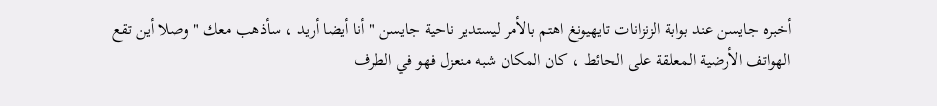أخبره جايسن عند بوابة الزنزانات تايهيونغ اهتم بالأمر ليستدير ناحية جايسن " أنا أيضا أريد ، سأذهب معك " وصلا أين تقع الهواتف الأرضية المعلقة على الحائط ، كان المكان شبه منعزل فهو في الطرف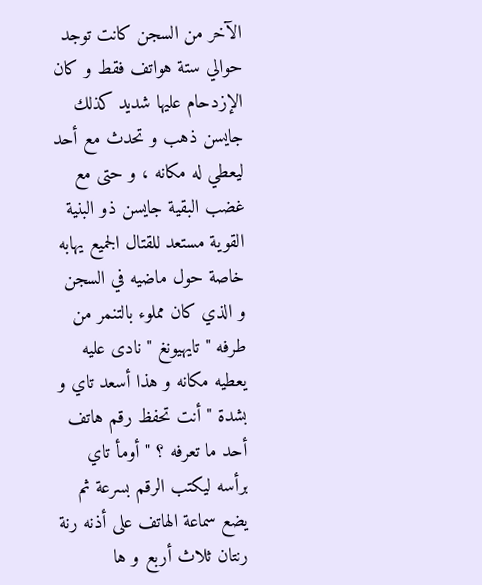الآخر من السجن كانت توجد حوالي ستة هواتف فقط و كان الإزدحام عليها شديد كذلك جايسن ذهب و تحدث مع أحد ليعطي له مكانه ، و حتى مع غضب البقية جايسن ذو البنية القوية مستعد للقتال الجميع يهابه خاصة حول ماضيه في السجن و الذي كان مملوء بالتنمر من طرفه " تايهيونغ " نادى عليه يعطيه مكانه و هذا أسعد تاي و بشدة " أنت تحفظ رقم هاتف أحد ما تعرفه ؟ " أومأ تاي برأسه ليكتب الرقم بسرعة ثم يضع سماعة الهاتف على أذنه رنة رنتان ثلاث أربع و ها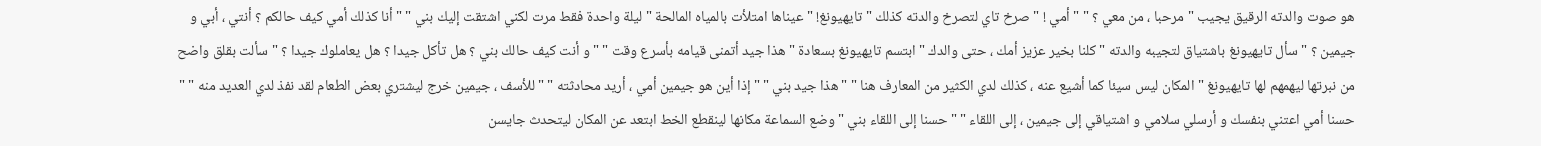هو صوت والدته الرقيق يجيب " مرحبا ، من معي ؟ " " أمي ! " صرخ تاي لتصرخ والدته كذلك " تايهيونغ! " عيناها امتلأت بالمياه المالحة " ليلة واحدة فقط مرت لكني اشتقت إليك بني " " أنا كذلك أمي كيف حالكم ؟ أنتي ، أبي و جيمين ؟ " سأل تايهيونغ باشتياق لتجيبه والدته " كلنا بخير عزيز أمك ، حتى والدك " ابتسم تايهيونغ بسعادة " هذا جيد أتمنى قيامه بأسرع وقت " " و أنت كيف حالك بني ؟ هل تأكل جيدا ؟ هل يعاملوك جيدا ؟ " سألت بقلق واضح من نبرتها ليهمهم لها تايهيونغ " المكان ليس سيئا كما أشيع عنه ، كذلك لدي الكثير من المعارف هنا " " هذا جيد بني " " إذا أين هو جيمين أمي ، أريد محادثته " " للأسف ، جيمين خرج ليشتري بعض الطعام لقد نفذ لدي العديد منه " " حسنا أمي اعتني بنفسك و أرسلي سلامي و اشتياقي إلى جيمين ، إلى اللقاء " " حسنا إلى اللقاء بني " وضع السماعة مكانها لينقطع الخط ابتعد عن المكان ليتحدث جايسن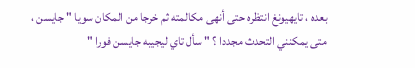بعده ، تايهيونغ انتظره حتى أنهى مكالمته ثم خرجا من المكان سويا " جايسن ، متى يمكنني التحدث مجددا ؟ " سأل تاي ليجيبه جايسن فورا "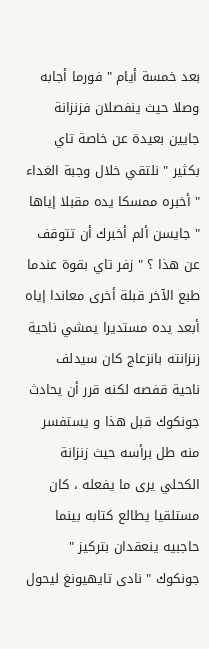بعد خمسة أيام " فورما أجابه وصلا حيث ينفصلان فزنزانة جايين بعيدة عن خاصة تاي بكثير " نلتقي خلال وجبة الغداء " أخبره ممسكا يده مقبلا إياها " جايسن ألم أخبرك أن تتوقف عن هذا ؟ " زفر تاي بقوة عندما طبع الآخر قبلة أخرى معاندا إياه أبعد يده مستديرا يمشي ناحية زنزانته بانزعاج كان سيدلف ناحية قفصه لكنه قرر أن يحادث جونكوك قبل هذا و يستفسر منه طل برأسه حيث زنزانة الكحلي يرى ما يفعله ، كان مستلقيا يطالع كتابه بينما حاجبيه ينعقدان بتركيز " جونكوك " نادى تايهيونغ ليحول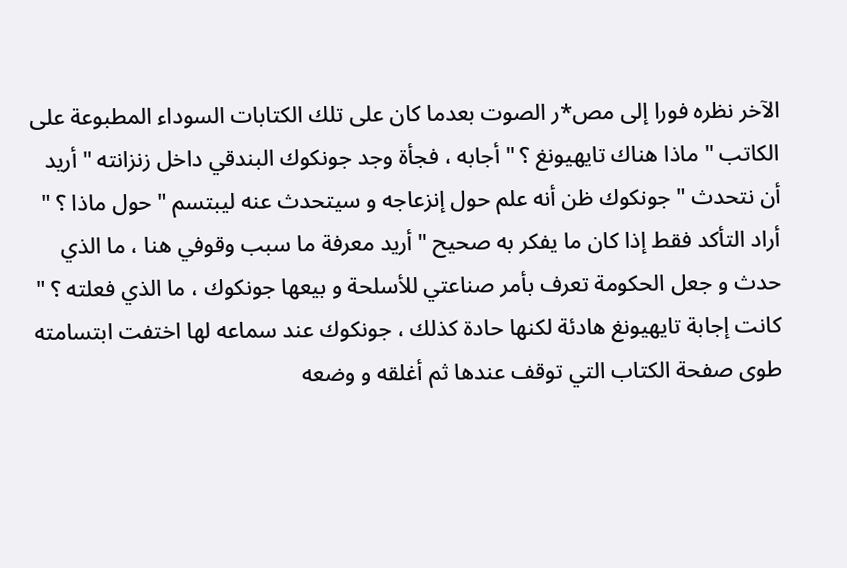الآخر نظره فورا إلى مص*ر الصوت بعدما كان على تلك الكتابات السوداء المطبوعة على الكاتب " ماذا هناك تايهيونغ ؟ " أجابه ، فجأة وجد جونكوك البندقي داخل زنزانته " أريد أن نتحدث " جونكوك ظن أنه علم حول إنزعاجه و سيتحدث عنه ليبتسم " حول ماذا ؟ " أراد التأكد فقط إذا كان ما يفكر به صحيح " أريد معرفة ما سبب وقوفي هنا ، ما الذي حدث و جعل الحكومة تعرف بأمر صناعتي للأسلحة و بيعها جونكوك ، ما الذي فعلته ؟ " كانت إجابة تايهيونغ هادئة لكنها حادة كذلك ، جونكوك عند سماعه لها اختفت ابتسامته طوى صفحة الكتاب التي توقف عندها ثم أغلقه و وضعه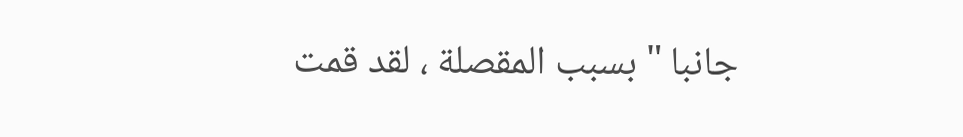جانبا " بسبب المقصلة ، لقد قمت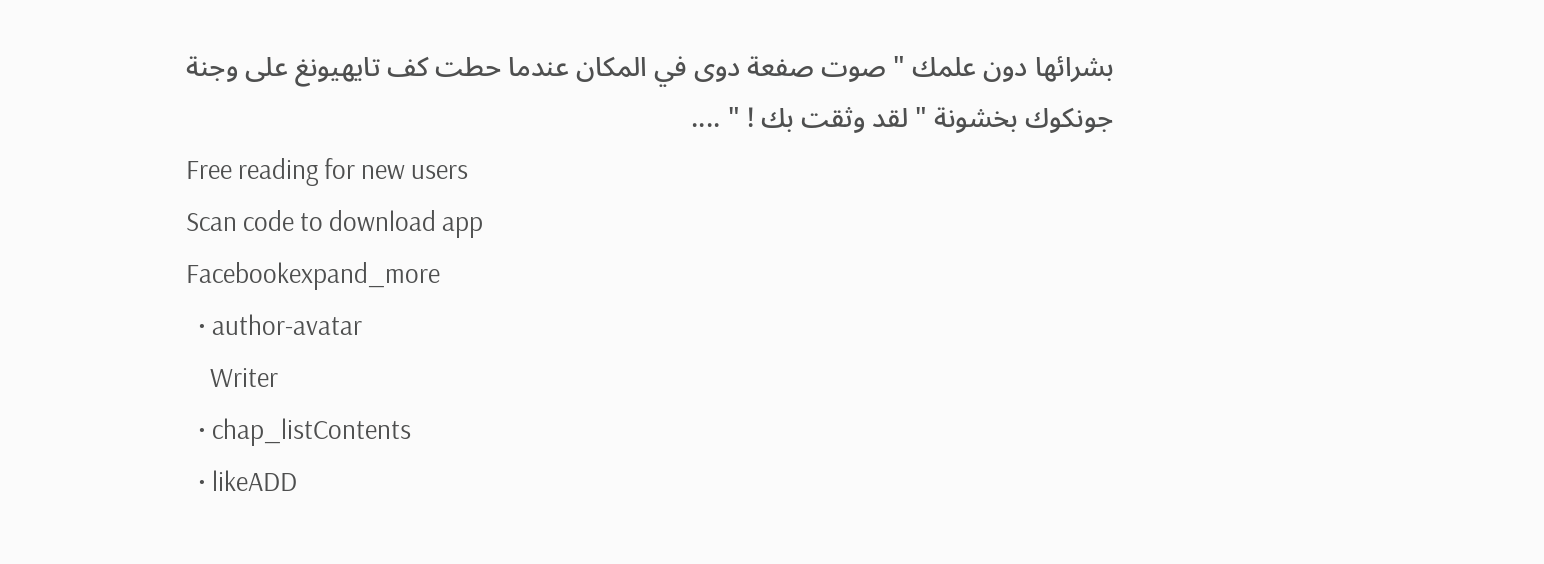بشرائها دون علمك " صوت صفعة دوى في المكان عندما حطت كف تايهيونغ على وجنة جونكوك بخشونة " لقد وثقت بك ! " ....
Free reading for new users
Scan code to download app
Facebookexpand_more
  • author-avatar
    Writer
  • chap_listContents
  • likeADD